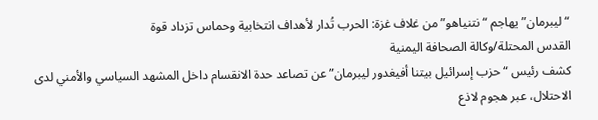“ليبرمان” يهاجم “نتنياهو” من غلاف غزة: الحرب تُدار لأهداف انتخابية وحماس تزداد قوة
القدس المحتلة/وكالة الصحافة اليمنية
كشف رئيس “حزب إسرائيل بيتنا أفيغدور ليبرمان” عن تصاعد حدة الانقسام داخل المشهد السياسي والأمني لدى الاحتلال، عبر هجوم لاذع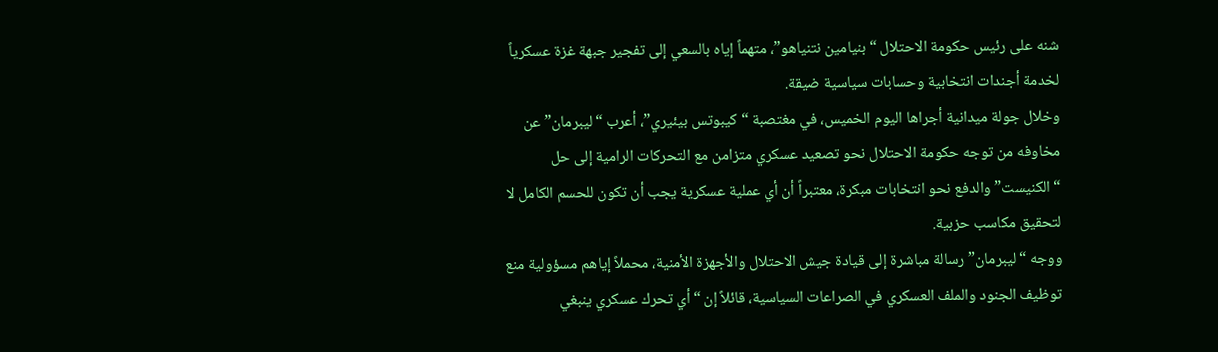شنه على رئيس حكومة الاحتلال “بنيامين نتنياهو”، متهماً إياه بالسعي إلى تفجير جبهة غزة عسكرياً لخدمة أجندات انتخابية وحسابات سياسية ضيقة.
وخلال جولة ميدانية أجراها اليوم الخميس، في مغتصبة “كيبوتس بيئيري”، أعرب “ليبرمان” عن مخاوفه من توجه حكومة الاحتلال نحو تصعيد عسكري متزامن مع التحركات الرامية إلى حل “الكنيست” والدفع نحو انتخابات مبكرة، معتبراً أن أي عملية عسكرية يجب أن تكون للحسم الكامل لا لتحقيق مكاسب حزبية.
ووجه “ليبرمان” رسالة مباشرة إلى قيادة جيش الاحتلال والأجهزة الأمنية، محملاً إياهم مسؤولية منع توظيف الجنود والملف العسكري في الصراعات السياسية، قائلاً إن “أي تحرك عسكري ينبغي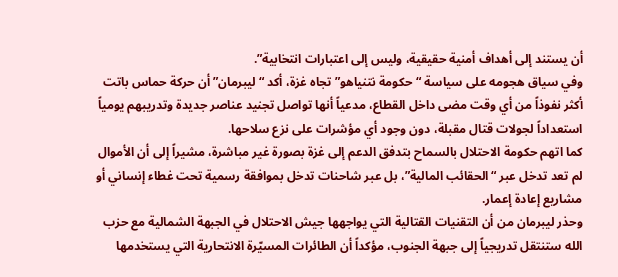أن يستند إلى أهداف أمنية حقيقية، وليس إلى اعتبارات انتخابية”.
وفي سياق هجومه على سياسة “حكومة نتنياهو” تجاه غزة، أكد “ليبرمان” أن حركة حماس باتت أكثر نفوذاً من أي وقت مضى داخل القطاع، مدعياً أنها تواصل تجنيد عناصر جديدة وتدريبهم يومياً استعداداً لجولات قتال مقبلة، دون وجود أي مؤشرات على نزع سلاحها.
كما اتهم حكومة الاحتلال بالسماح بتدفق الدعم إلى غزة بصورة غير مباشرة، مشيراً إلى أن الأموال لم تعد تدخل عبر “الحقائب المالية”، بل عبر شاحنات تدخل بموافقة رسمية تحت غطاء إنساني أو مشاريع إعادة إعمار.
وحذر ليبرمان من أن التقنيات القتالية التي يواجهها جيش الاحتلال في الجبهة الشمالية مع حزب الله ستنتقل تدريجياً إلى جبهة الجنوب، مؤكداً أن الطائرات المسيّرة الانتحارية التي يستخدمها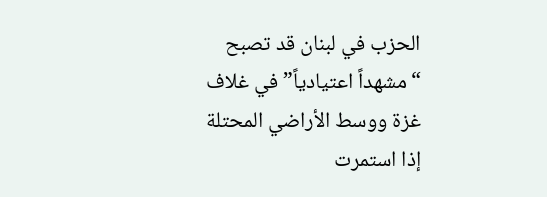الحزب في لبنان قد تصبح “مشهداً اعتيادياً” في غلاف غزة ووسط الأراضي المحتلة إذا استمرت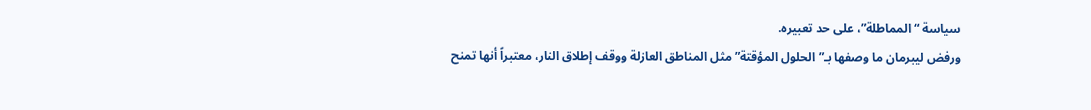سياسة “المماطلة”، على حد تعبيره.
ورفض ليبرمان ما وصفها بـ”الحلول المؤقتة” مثل المناطق العازلة ووقف إطلاق النار، معتبراً أنها تمنح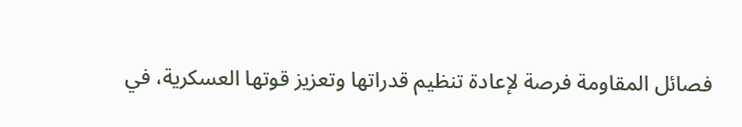فصائل المقاومة فرصة لإعادة تنظيم قدراتها وتعزيز قوتها العسكرية، في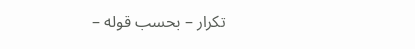تكرار – بحسب قوله –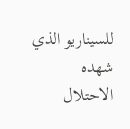للسيناريو الذي شهده الاحتلال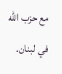مع حزب الله في لبنان.